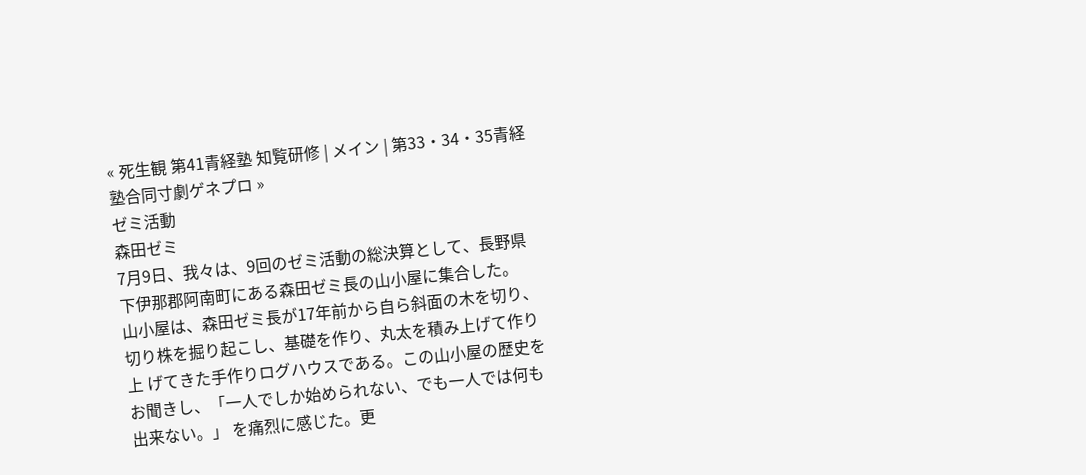« 死生観 第41青経塾 知覧研修 | メイン | 第33・34・35青経塾合同寸劇ゲネプロ »
ゼミ活動
森田ゼミ
7月9日、我々は、9回のゼミ活動の総決算として、長野県下伊那郡阿南町にある森田ゼミ長の山小屋に集合した。
山小屋は、森田ゼミ長が17年前から自ら斜面の木を切り、切り株を掘り起こし、基礎を作り、丸太を積み上げて作り上 げてきた手作りログハウスである。この山小屋の歴史をお聞きし、「一人でしか始められない、でも一人では何も出来ない。」 を痛烈に感じた。更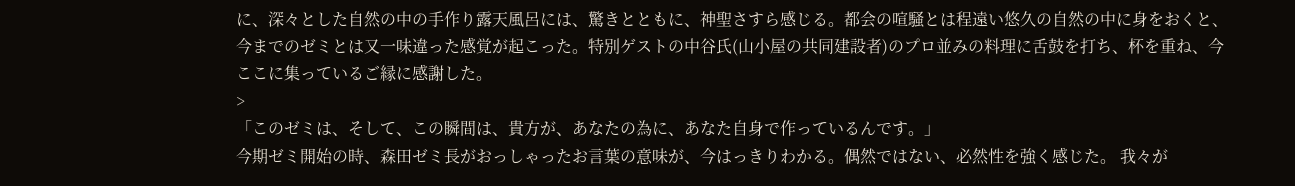に、深々とした自然の中の手作り露天風呂には、驚きとともに、神聖さすら感じる。都会の喧騒とは程遠い悠久の自然の中に身をおくと、今までのゼミとは又一味違った感覚が起こった。特別ゲストの中谷氏(山小屋の共同建設者)のプロ並みの料理に舌鼓を打ち、杯を重ね、今ここに集っているご縁に感謝した。
>
「このゼミは、そして、この瞬間は、貴方が、あなたの為に、あなた自身で作っているんです。」
今期ゼミ開始の時、森田ゼミ長がおっしゃったお言葉の意味が、今はっきりわかる。偶然ではない、必然性を強く感じた。 我々が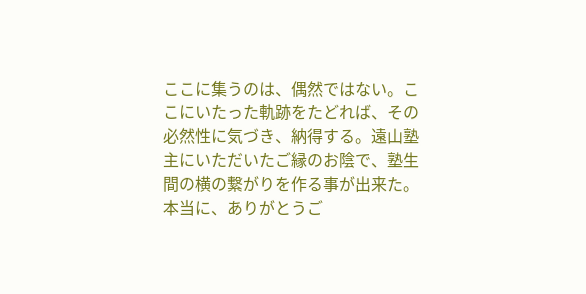ここに集うのは、偶然ではない。ここにいたった軌跡をたどれば、その必然性に気づき、納得する。遠山塾主にいただいたご縁のお陰で、塾生間の横の繋がりを作る事が出来た。本当に、ありがとうご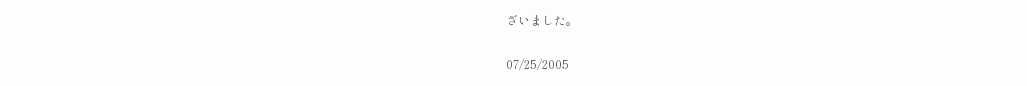ざいました。

07/25/2005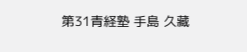第31青経塾 手島 久藏